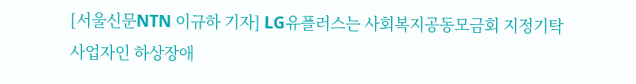[서울신문NTN 이규하 기자] LG유플러스는 사회복지공동모금회 지정기탁사업자인 하상장애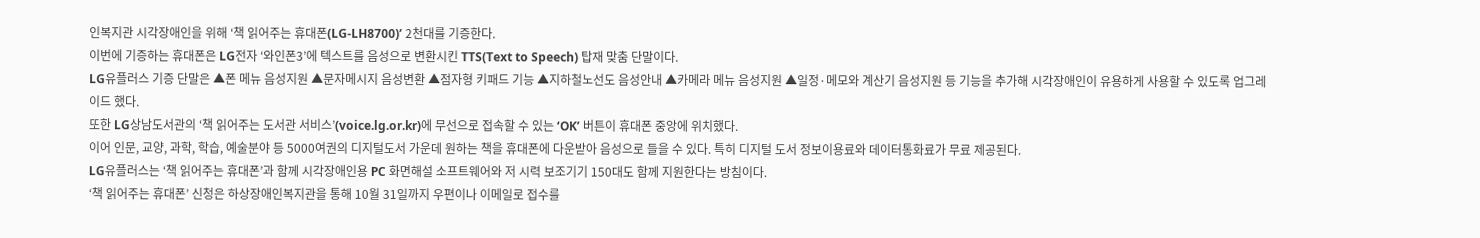인복지관 시각장애인을 위해 ‘책 읽어주는 휴대폰(LG-LH8700)’ 2천대를 기증한다.
이번에 기증하는 휴대폰은 LG전자 ‘와인폰3’에 텍스트를 음성으로 변환시킨 TTS(Text to Speech) 탑재 맞춤 단말이다.
LG유플러스 기증 단말은 ▲폰 메뉴 음성지원 ▲문자메시지 음성변환 ▲점자형 키패드 기능 ▲지하철노선도 음성안내 ▲카메라 메뉴 음성지원 ▲일정·메모와 계산기 음성지원 등 기능을 추가해 시각장애인이 유용하게 사용할 수 있도록 업그레이드 했다.
또한 LG상남도서관의 ‘책 읽어주는 도서관 서비스’(voice.lg.or.kr)에 무선으로 접속할 수 있는 ‘OK’ 버튼이 휴대폰 중앙에 위치했다.
이어 인문, 교양, 과학, 학습, 예술분야 등 5000여권의 디지털도서 가운데 원하는 책을 휴대폰에 다운받아 음성으로 들을 수 있다. 특히 디지털 도서 정보이용료와 데이터통화료가 무료 제공된다.
LG유플러스는 ‘책 읽어주는 휴대폰’과 함께 시각장애인용 PC 화면해설 소프트웨어와 저 시력 보조기기 150대도 함께 지원한다는 방침이다.
‘책 읽어주는 휴대폰’ 신청은 하상장애인복지관을 통해 10월 31일까지 우편이나 이메일로 접수를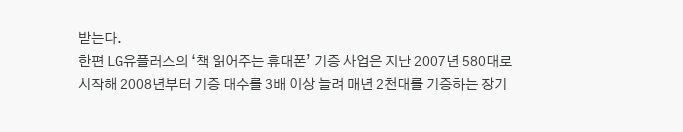받는다.
한편 LG유플러스의 ‘책 읽어주는 휴대폰’ 기증 사업은 지난 2007년 580대로 시작해 2008년부터 기증 대수를 3배 이상 늘려 매년 2천대를 기증하는 장기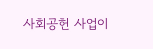사회공헌 사업이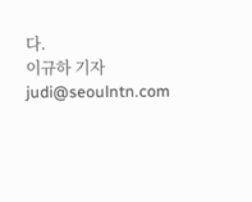다.
이규하 기자 judi@seoulntn.com